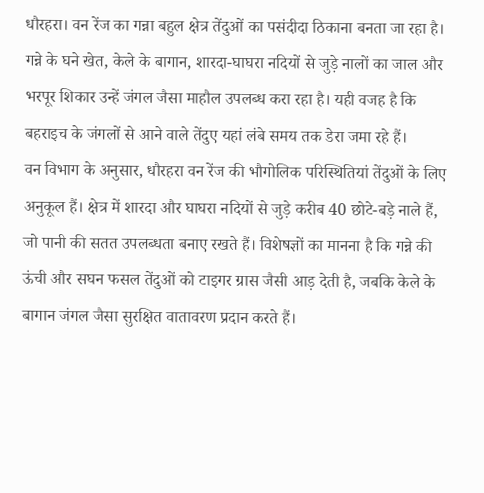धौरहरा। वन रेंज का गन्ना बहुल क्षेत्र तेंदुओं का पसंदीदा ठिकाना बनता जा रहा है। गन्ने के घने खेत, केले के बागान, शारदा-घाघरा नदियों से जुड़े नालों का जाल और भरपूर शिकार उन्हें जंगल जैसा माहौल उपलब्ध करा रहा है। यही वजह है कि बहराइच के जंगलों से आने वाले तेंदुए यहां लंबे समय तक डेरा जमा रहे हैं।
वन विभाग के अनुसार, धौरहरा वन रेंज की भौगोलिक परिस्थितियां तेंदुओं के लिए अनुकूल हैं। क्षेत्र में शारदा और घाघरा नदियों से जुड़े करीब 40 छोटे-बड़े नाले हैं, जो पानी की सतत उपलब्धता बनाए रखते हैं। विशेषज्ञों का मानना है कि गन्ने की ऊंची और सघन फसल तेंदुओं को टाइगर ग्रास जैसी आड़ देती है, जबकि केले के बागान जंगल जैसा सुरक्षित वातावरण प्रदान करते हैं।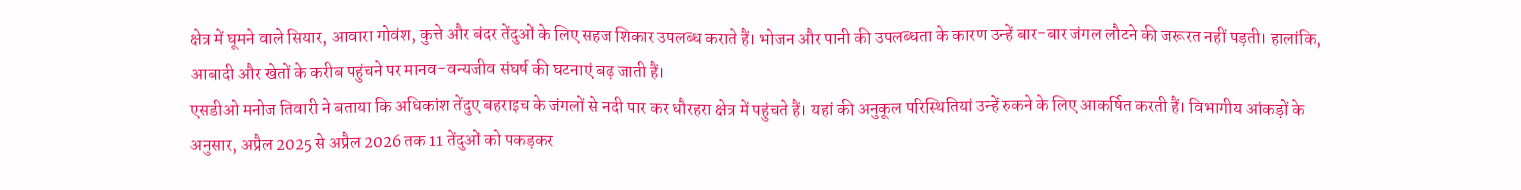क्षेत्र में घूमने वाले सियार, आवारा गोवंश, कुत्ते और बंदर तेंदुओं के लिए सहज शिकार उपलब्ध कराते हैं। भोजन और पानी की उपलब्धता के कारण उन्हें बार-बार जंगल लौटने की जरूरत नहीं पड़ती। हालांकि, आबादी और खेतों के करीब पहुंचने पर मानव-वन्यजीव संघर्ष की घटनाएं बढ़ जाती हैं।
एसडीओ मनोज तिवारी ने बताया कि अधिकांश तेंदुए बहराइच के जंगलों से नदी पार कर धौरहरा क्षेत्र में पहुंचते हैं। यहां की अनुकूल परिस्थितियां उन्हें रुकने के लिए आकर्षित करती हैं। विभागीय आंकड़ों के अनुसार, अप्रैल 2025 से अप्रैल 2026 तक 11 तेंदुओं को पकड़कर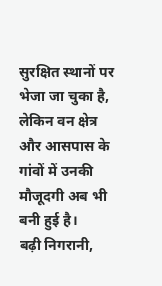सुरक्षित स्थानों पर भेजा जा चुका है, लेकिन वन क्षेत्र और आसपास के गांवों में उनकी मौजूदगी अब भी बनी हुई है।
बढ़ी निगरानी,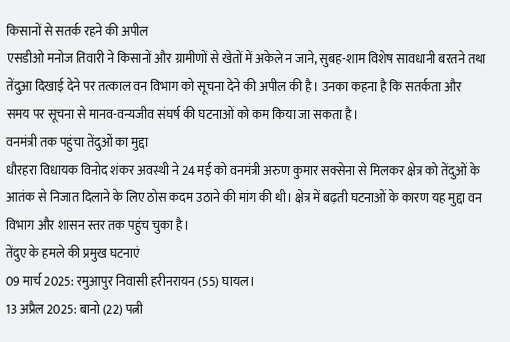किसानों से सतर्क रहने की अपील
एसडीओ मनोज तिवारी ने किसानों और ग्रामीणों से खेतों में अकेले न जाने, सुबह-शाम विशेष सावधानी बरतने तथा तेंदुआ दिखाई देने पर तत्काल वन विभाग को सूचना देने की अपील की है। उनका कहना है कि सतर्कता और समय पर सूचना से मानव-वन्यजीव संघर्ष की घटनाओं को कम किया जा सकता है।
वनमंत्री तक पहुंचा तेंदुओं का मुद्दा
धौरहरा विधायक विनोद शंकर अवस्थी ने 24 मई को वनमंत्री अरुण कुमार सक्सेना से मिलकर क्षेत्र को तेंदुओं के आतंक से निजात दिलाने के लिए ठोस कदम उठाने की मांग की थी। क्षेत्र में बढ़ती घटनाओं के कारण यह मुद्दा वन विभाग और शासन स्तर तक पहुंच चुका है।
तेंदुए के हमले की प्रमुख घटनाएं
09 मार्च 2025: रमुआपुर निवासी हरीनरायन (55) घायल।
13 अप्रैल 2025: बानो (22) पत्नी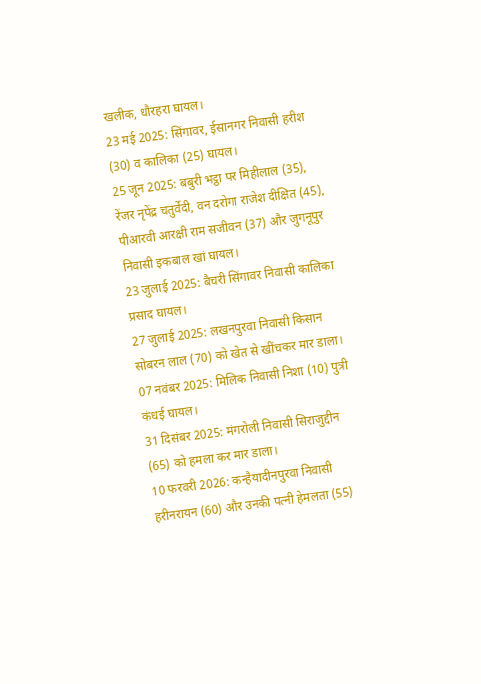खलीक, धौरहरा घायल।
23 मई 2025: सिंगावर, ईसानगर निवासी हरीश (30) व कालिका (25) घायल।
25 जून 2025: बबुरी भट्ठा पर मिहीलाल (35), रेंजर नृपेंद्र चतुर्वेदी, वन दरोगा राजेश दीक्षित (45), पीआरवी आरक्षी राम सजीवन (37) और जुगनूपुर निवासी इकबाल खां घायल।
23 जुलाई 2025: बैचरी सिंगावर निवासी कालिका प्रसाद घायल।
27 जुलाई 2025: लखनपुरवा निवासी किसान सोबरन लाल (70) को खेत से खींचकर मार डाला।
07 नवंबर 2025: मिलिक निवासी निशा (10) पुत्री कंधई घायल।
31 दिसंबर 2025: मंगरोली निवासी सिराजुद्दीन (65) को हमला कर मार डाला।
10 फरवरी 2026: कन्हैयादीनपुरवा निवासी हरीनरायन (60) और उनकी पत्नी हेमलता (55)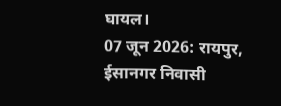घायल।
07 जून 2026: रायपुर, ईसानगर निवासी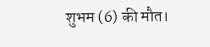शुभम (6) की मौत।